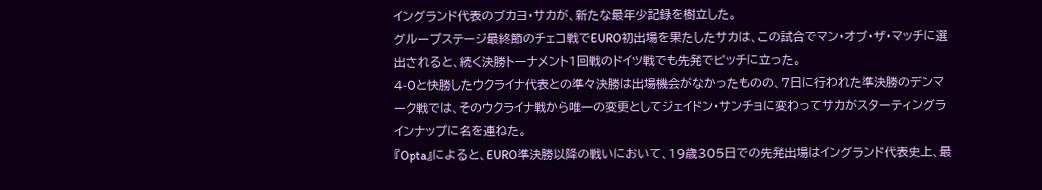イングランド代表のブカヨ・サカが、新たな最年少記録を樹立した。
グループステージ最終節のチェコ戦でEURO初出場を果たしたサカは、この試合でマン・オブ・ザ・マッチに選出されると、続く決勝トーナメント1回戦のドイツ戦でも先発でピッチに立った。
4-0と快勝したウクライナ代表との準々決勝は出場機会がなかったものの、7日に行われた準決勝のデンマーク戦では、そのウクライナ戦から唯一の変更としてジェイドン・サンチョに変わってサカがスターティングラインナップに名を連ねた。
『Opta』によると、EURO準決勝以降の戦いにおいて、19歳305日での先発出場はイングランド代表史上、最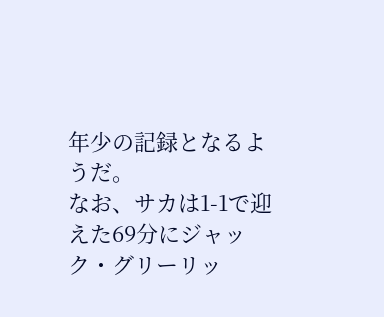年少の記録となるようだ。
なお、サカは1-1で迎えた69分にジャック・グリーリッ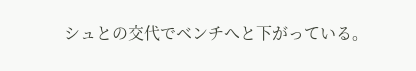シュとの交代でベンチへと下がっている。